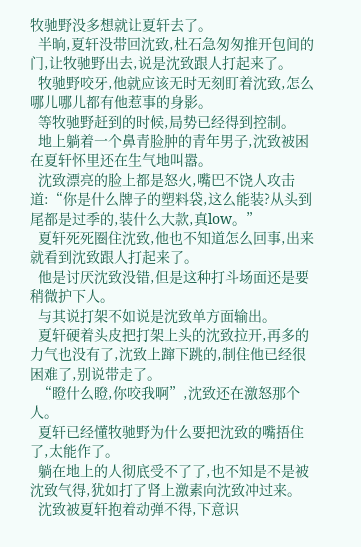牧驰野没多想就让夏轩去了。
  半晌,夏轩没带回沈致,杜石急匆匆推开包间的门,让牧驰野出去,说是沈致跟人打起来了。
  牧驰野咬牙,他就应该无时无刻盯着沈致,怎么哪儿哪儿都有他惹事的身影。
  等牧驰野赶到的时候,局势已经得到控制。
  地上躺着一个鼻青脸肿的青年男子,沈致被困在夏轩怀里还在生气地叫嚣。
  沈致漂亮的脸上都是怒火,嘴巴不饶人攻击道:“你是什么牌子的塑料袋,这么能装?从头到尾都是过季的,装什么大款,真low。”
  夏轩死死圈住沈致,他也不知道怎么回事,出来就看到沈致跟人打起来了。
  他是讨厌沈致没错,但是这种打斗场面还是要稍微护下人。
  与其说打架不如说是沈致单方面输出。
  夏轩硬着头皮把打架上头的沈致拉开,再多的力气也没有了,沈致上蹿下跳的,制住他已经很困难了,别说带走了。
  “瞪什么瞪,你咬我啊”,沈致还在激怒那个人。
  夏轩已经懂牧驰野为什么要把沈致的嘴捂住了,太能作了。
  躺在地上的人彻底受不了了,也不知是不是被沈致气得,犹如打了肾上激素向沈致冲过来。
  沈致被夏轩抱着动弹不得,下意识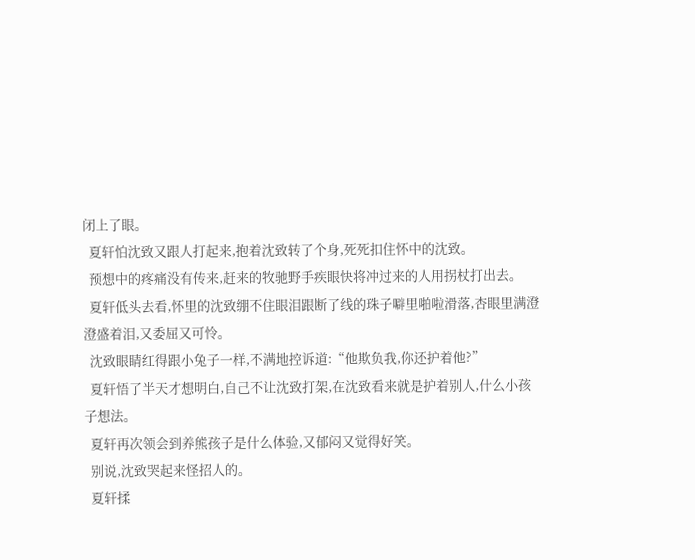闭上了眼。
  夏轩怕沈致又跟人打起来,抱着沈致转了个身,死死扣住怀中的沈致。
  预想中的疼痛没有传来,赶来的牧驰野手疾眼快将冲过来的人用拐杖打出去。
  夏轩低头去看,怀里的沈致绷不住眼泪跟断了线的珠子噼里啪啦滑落,杏眼里满澄澄盛着泪,又委屈又可怜。
  沈致眼睛红得跟小兔子一样,不满地控诉道:“他欺负我,你还护着他?”
  夏轩悟了半天才想明白,自己不让沈致打架,在沈致看来就是护着别人,什么小孩子想法。
  夏轩再次领会到养熊孩子是什么体验,又郁闷又觉得好笑。
  别说,沈致哭起来怪招人的。
  夏轩揉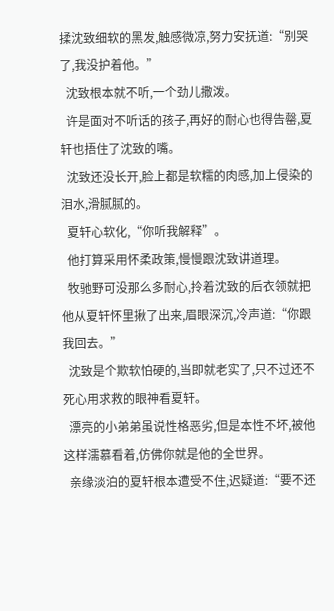揉沈致细软的黑发,触感微凉,努力安抚道:“别哭了,我没护着他。”
  沈致根本就不听,一个劲儿撒泼。
  许是面对不听话的孩子,再好的耐心也得告罄,夏轩也捂住了沈致的嘴。
  沈致还没长开,脸上都是软糯的肉感,加上侵染的泪水,滑腻腻的。
  夏轩心软化,“你听我解释”。
  他打算采用怀柔政策,慢慢跟沈致讲道理。
  牧驰野可没那么多耐心,拎着沈致的后衣领就把他从夏轩怀里揪了出来,眉眼深沉,冷声道:“你跟我回去。”
  沈致是个欺软怕硬的,当即就老实了,只不过还不死心用求救的眼神看夏轩。
  漂亮的小弟弟虽说性格恶劣,但是本性不坏,被他这样濡慕看着,仿佛你就是他的全世界。
  亲缘淡泊的夏轩根本遭受不住,迟疑道:“要不还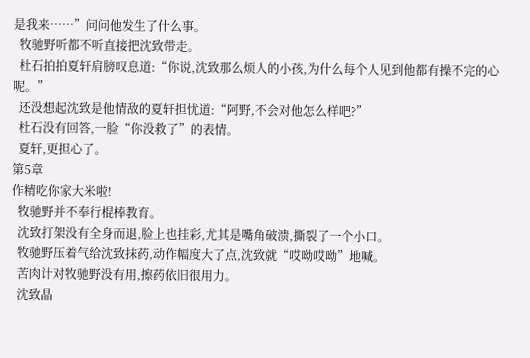是我来……”问问他发生了什么事。
  牧驰野听都不听直接把沈致带走。
  杜石拍拍夏轩肩膀叹息道:“你说,沈致那么烦人的小孩,为什么每个人见到他都有操不完的心呢。”
  还没想起沈致是他情敌的夏轩担忧道:“阿野,不会对他怎么样吧?”
  杜石没有回答,一脸“你没救了”的表情。
  夏轩,更担心了。
第5章
作精吃你家大米啦!
  牧驰野并不奉行棍棒教育。
  沈致打架没有全身而退,脸上也挂彩,尤其是嘴角破溃,撕裂了一个小口。
  牧驰野压着气给沈致抹药,动作幅度大了点,沈致就“哎呦哎呦”地喊。
  苦肉计对牧驰野没有用,擦药依旧很用力。
  沈致晶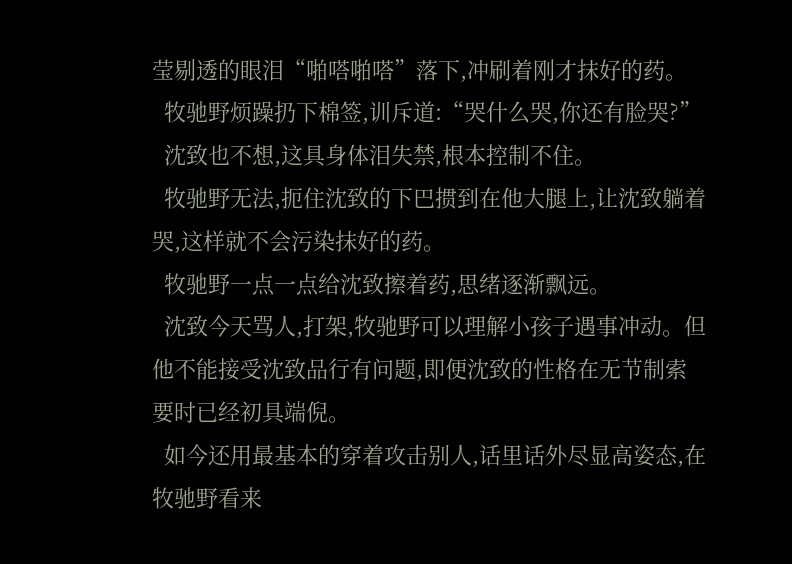莹剔透的眼泪“啪嗒啪嗒”落下,冲刷着刚才抹好的药。
  牧驰野烦躁扔下棉签,训斥道:“哭什么哭,你还有脸哭?”
  沈致也不想,这具身体泪失禁,根本控制不住。
  牧驰野无法,扼住沈致的下巴掼到在他大腿上,让沈致躺着哭,这样就不会污染抹好的药。
  牧驰野一点一点给沈致擦着药,思绪逐渐飘远。
  沈致今天骂人,打架,牧驰野可以理解小孩子遇事冲动。但他不能接受沈致品行有问题,即便沈致的性格在无节制索要时已经初具端倪。
  如今还用最基本的穿着攻击别人,话里话外尽显高姿态,在牧驰野看来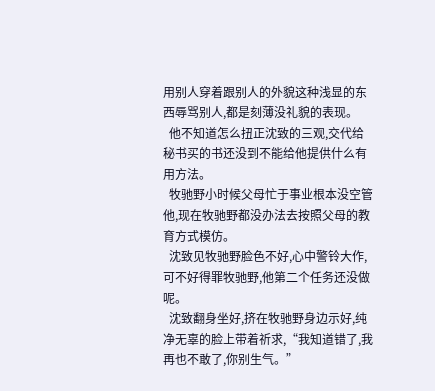用别人穿着跟别人的外貌这种浅显的东西辱骂别人,都是刻薄没礼貌的表现。
  他不知道怎么扭正沈致的三观,交代给秘书买的书还没到不能给他提供什么有用方法。
  牧驰野小时候父母忙于事业根本没空管他,现在牧驰野都没办法去按照父母的教育方式模仿。
  沈致见牧驰野脸色不好,心中警铃大作,可不好得罪牧驰野,他第二个任务还没做呢。
  沈致翻身坐好,挤在牧驰野身边示好,纯净无辜的脸上带着祈求,“我知道错了,我再也不敢了,你别生气。”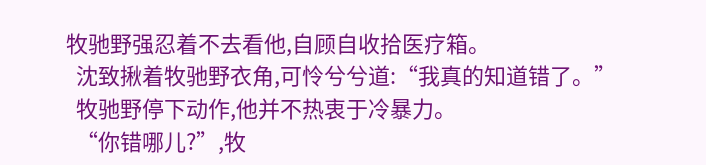牧驰野强忍着不去看他,自顾自收拾医疗箱。
  沈致揪着牧驰野衣角,可怜兮兮道:“我真的知道错了。”
  牧驰野停下动作,他并不热衷于冷暴力。
  “你错哪儿?”,牧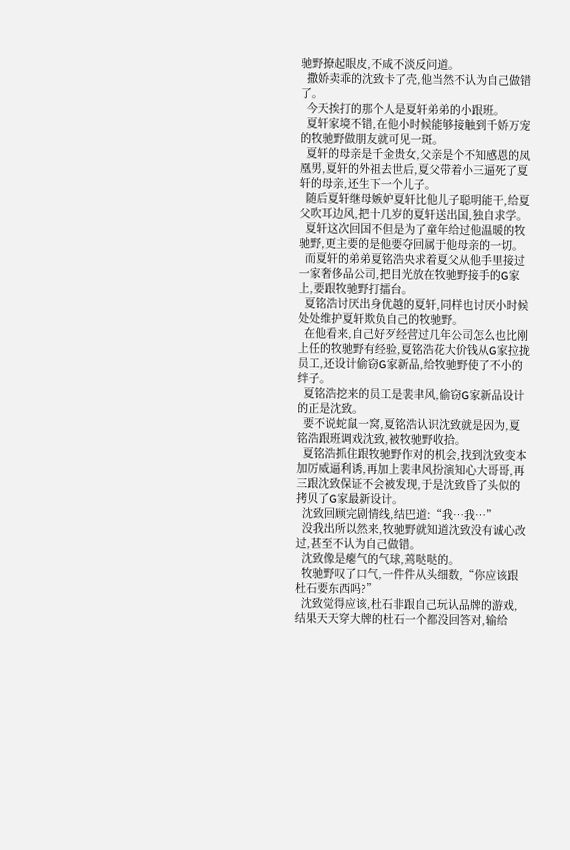驰野撩起眼皮,不咸不淡反问道。
  撒娇卖乖的沈致卡了壳,他当然不认为自己做错了。
  今天挨打的那个人是夏轩弟弟的小跟班。
  夏轩家境不错,在他小时候能够接触到千娇万宠的牧驰野做朋友就可见一斑。
  夏轩的母亲是千金贵女,父亲是个不知感恩的凤凰男,夏轩的外祖去世后,夏父带着小三逼死了夏轩的母亲,还生下一个儿子。
  随后夏轩继母嫉妒夏轩比他儿子聪明能干,给夏父吹耳边风,把十几岁的夏轩送出国,独自求学。
  夏轩这次回国不但是为了童年给过他温暖的牧驰野,更主要的是他要夺回属于他母亲的一切。
  而夏轩的弟弟夏铭浩央求着夏父从他手里接过一家奢侈品公司,把目光放在牧驰野接手的G家上,要跟牧驰野打擂台。
  夏铭浩讨厌出身优越的夏轩,同样也讨厌小时候处处维护夏轩欺负自己的牧驰野。
  在他看来,自己好歹经营过几年公司怎么也比刚上任的牧驰野有经验,夏铭浩花大价钱从G家拉拢员工,还设计偷窃G家新品,给牧驰野使了不小的绊子。
  夏铭浩挖来的员工是裴聿风,偷窃G家新品设计的正是沈致。
  要不说蛇鼠一窝,夏铭浩认识沈致就是因为,夏铭浩跟班调戏沈致,被牧驰野收拾。
  夏铭浩抓住跟牧驰野作对的机会,找到沈致变本加厉威逼利诱,再加上裴聿风扮演知心大哥哥,再三跟沈致保证不会被发现,于是沈致昏了头似的拷贝了G家最新设计。
  沈致回顾完剧情线,结巴道:“我…我…”
  没我出所以然来,牧驰野就知道沈致没有诚心改过,甚至不认为自己做错。
  沈致像是瘪气的气球,蔫哒哒的。
  牧驰野叹了口气,一件件从头细数,“你应该跟杜石要东西吗?”
  沈致觉得应该,杜石非跟自己玩认品牌的游戏,结果天天穿大牌的杜石一个都没回答对,输给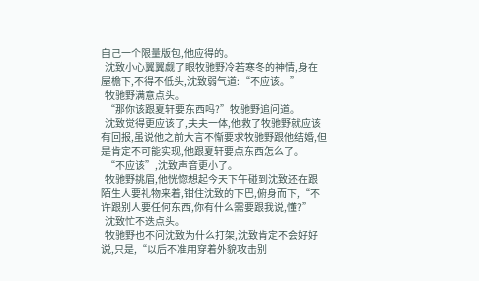自己一个限量版包,他应得的。
  沈致小心翼翼觑了眼牧驰野冷若寒冬的神情,身在屋檐下,不得不低头,沈致弱气道:“不应该。”
  牧驰野满意点头。
  “那你该跟夏轩要东西吗?”牧驰野追问道。
  沈致觉得更应该了,夫夫一体,他救了牧驰野就应该有回报,虽说他之前大言不惭要求牧驰野跟他结婚,但是肯定不可能实现,他跟夏轩要点东西怎么了。
  “不应该”,沈致声音更小了。
  牧驰野挑眉,他恍惚想起今天下午碰到沈致还在跟陌生人要礼物来着,钳住沈致的下巴,俯身而下,“不许跟别人要任何东西,你有什么需要跟我说,懂?”
  沈致忙不迭点头。
  牧驰野也不问沈致为什么打架,沈致肯定不会好好说,只是,“以后不准用穿着外貌攻击别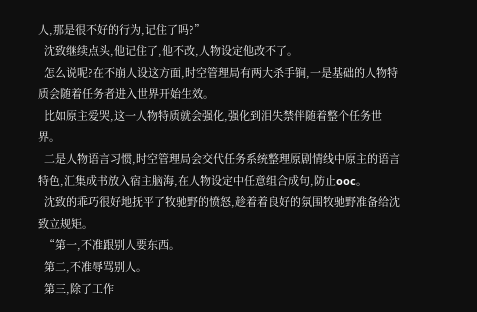人,那是很不好的行为,记住了吗?”
  沈致继续点头,他记住了,他不改,人物设定他改不了。
  怎么说呢?在不崩人设这方面,时空管理局有两大杀手锏,一是基础的人物特质会随着任务者进入世界开始生效。
  比如原主爱哭,这一人物特质就会强化,强化到泪失禁伴随着整个任务世界。
  二是人物语言习惯,时空管理局会交代任务系统整理原剧情线中原主的语言特色,汇集成书放入宿主脑海,在人物设定中任意组合成句,防止ooc。
  沈致的乖巧很好地抚平了牧驰野的愤怒,趁着着良好的氛围牧驰野准备给沈致立规矩。
  “第一,不准跟别人要东西。
  第二,不准辱骂别人。
  第三,除了工作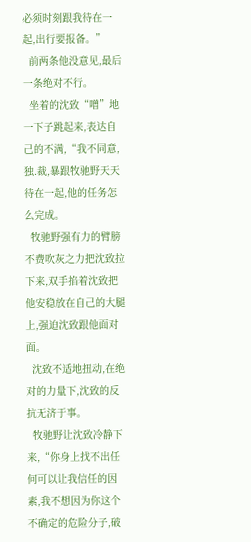必须时刻跟我待在一起,出行要报备。”
  前两条他没意见,最后一条绝对不行。
  坐着的沈致“噌”地一下子跳起来,表达自己的不满,“我不同意,独.裁,暴跟牧驰野天天待在一起,他的任务怎么完成。
  牧驰野强有力的臂膀不费吹灰之力把沈致拉下来,双手掐着沈致把他安稳放在自己的大腿上,强迫沈致跟他面对面。
  沈致不适地扭动,在绝对的力量下,沈致的反抗无济于事。
  牧驰野让沈致冷静下来,“你身上找不出任何可以让我信任的因素,我不想因为你这个不确定的危险分子,破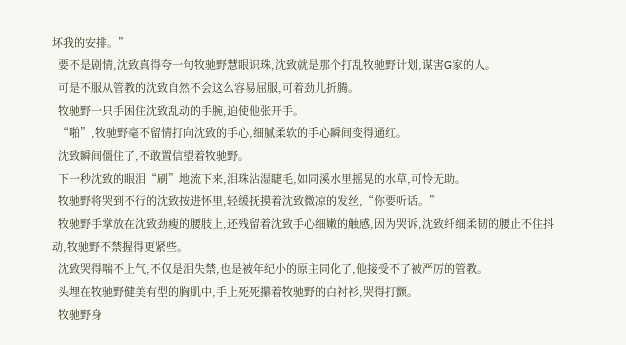坏我的安排。”
  要不是剧情,沈致真得夸一句牧驰野慧眼识珠,沈致就是那个打乱牧驰野计划,谋害G家的人。
  可是不服从管教的沈致自然不会这么容易屈服,可着劲儿折腾。
  牧驰野一只手困住沈致乱动的手腕,迫使他张开手。
  “啪”,牧驰野毫不留情打向沈致的手心,细腻柔软的手心瞬间变得通红。
  沈致瞬间僵住了,不敢置信望着牧驰野。
  下一秒沈致的眼泪“刷”地流下来,泪珠沾湿睫毛,如同溪水里摇晃的水草,可怜无助。
  牧驰野将哭到不行的沈致按进怀里,轻缓抚摸着沈致微凉的发丝,“你要听话。”
  牧驰野手掌放在沈致劲瘦的腰肢上,还残留着沈致手心细嫩的触感,因为哭诉,沈致纤细柔韧的腰止不住抖动,牧驰野不禁握得更紧些。
  沈致哭得喘不上气,不仅是泪失禁,也是被年纪小的原主同化了,他接受不了被严厉的管教。
  头埋在牧驰野健美有型的胸肌中,手上死死攥着牧驰野的白衬衫,哭得打颤。
  牧驰野身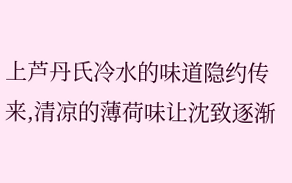上芦丹氏冷水的味道隐约传来,清凉的薄荷味让沈致逐渐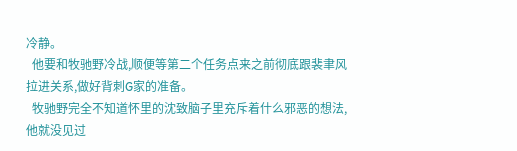冷静。
  他要和牧驰野冷战,顺便等第二个任务点来之前彻底跟裴聿风拉进关系,做好背刺G家的准备。
  牧驰野完全不知道怀里的沈致脑子里充斥着什么邪恶的想法,他就没见过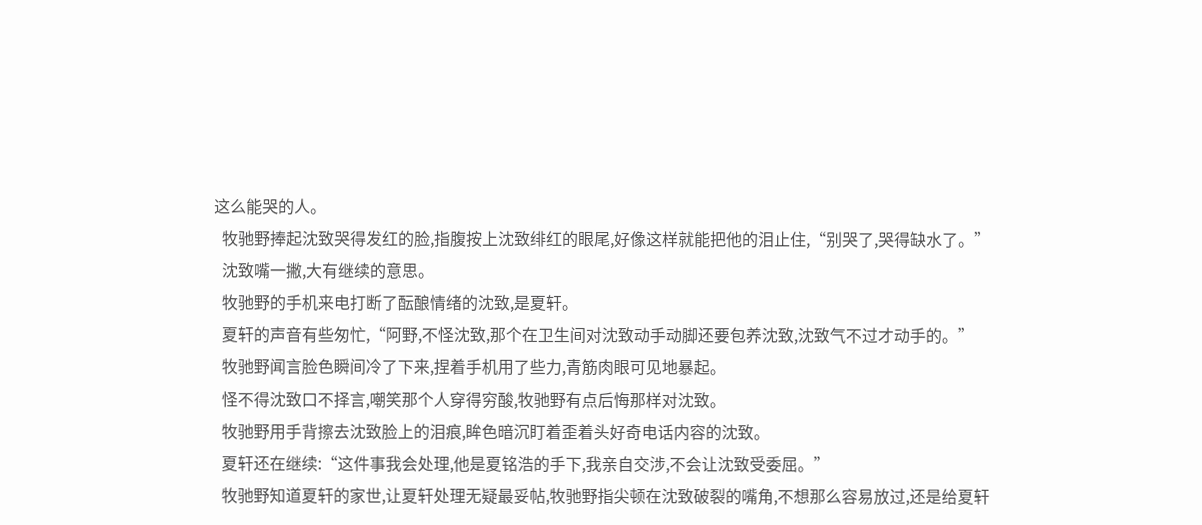这么能哭的人。
  牧驰野捧起沈致哭得发红的脸,指腹按上沈致绯红的眼尾,好像这样就能把他的泪止住,“别哭了,哭得缺水了。”
  沈致嘴一撇,大有继续的意思。
  牧驰野的手机来电打断了酝酿情绪的沈致,是夏轩。
  夏轩的声音有些匆忙,“阿野,不怪沈致,那个在卫生间对沈致动手动脚还要包养沈致,沈致气不过才动手的。”
  牧驰野闻言脸色瞬间冷了下来,捏着手机用了些力,青筋肉眼可见地暴起。
  怪不得沈致口不择言,嘲笑那个人穿得穷酸,牧驰野有点后悔那样对沈致。
  牧驰野用手背擦去沈致脸上的泪痕,眸色暗沉盯着歪着头好奇电话内容的沈致。
  夏轩还在继续:“这件事我会处理,他是夏铭浩的手下,我亲自交涉,不会让沈致受委屈。”
  牧驰野知道夏轩的家世,让夏轩处理无疑最妥帖,牧驰野指尖顿在沈致破裂的嘴角,不想那么容易放过,还是给夏轩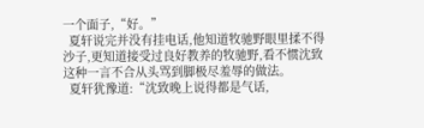一个面子,“好。”
  夏轩说完并没有挂电话,他知道牧驰野眼里揉不得沙子,更知道接受过良好教养的牧驰野,看不惯沈致这种一言不合从头骂到脚极尽羞辱的做法。
  夏轩犹豫道:“沈致晚上说得都是气话,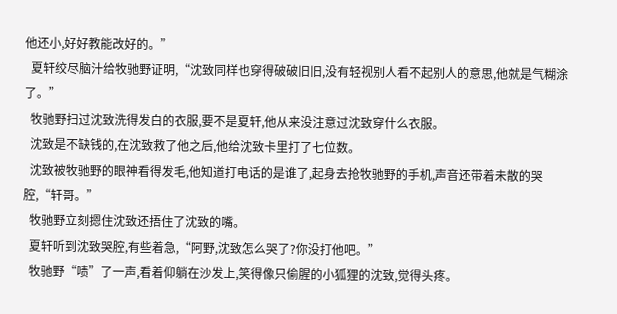他还小,好好教能改好的。”
  夏轩绞尽脑汁给牧驰野证明,“沈致同样也穿得破破旧旧,没有轻视别人看不起别人的意思,他就是气糊涂了。”
  牧驰野扫过沈致洗得发白的衣服,要不是夏轩,他从来没注意过沈致穿什么衣服。
  沈致是不缺钱的,在沈致救了他之后,他给沈致卡里打了七位数。
  沈致被牧驰野的眼神看得发毛,他知道打电话的是谁了,起身去抢牧驰野的手机,声音还带着未散的哭腔,“轩哥。”
  牧驰野立刻摁住沈致还捂住了沈致的嘴。
  夏轩听到沈致哭腔,有些着急,“阿野,沈致怎么哭了?你没打他吧。”
  牧驰野“啧”了一声,看着仰躺在沙发上,笑得像只偷腥的小狐狸的沈致,觉得头疼。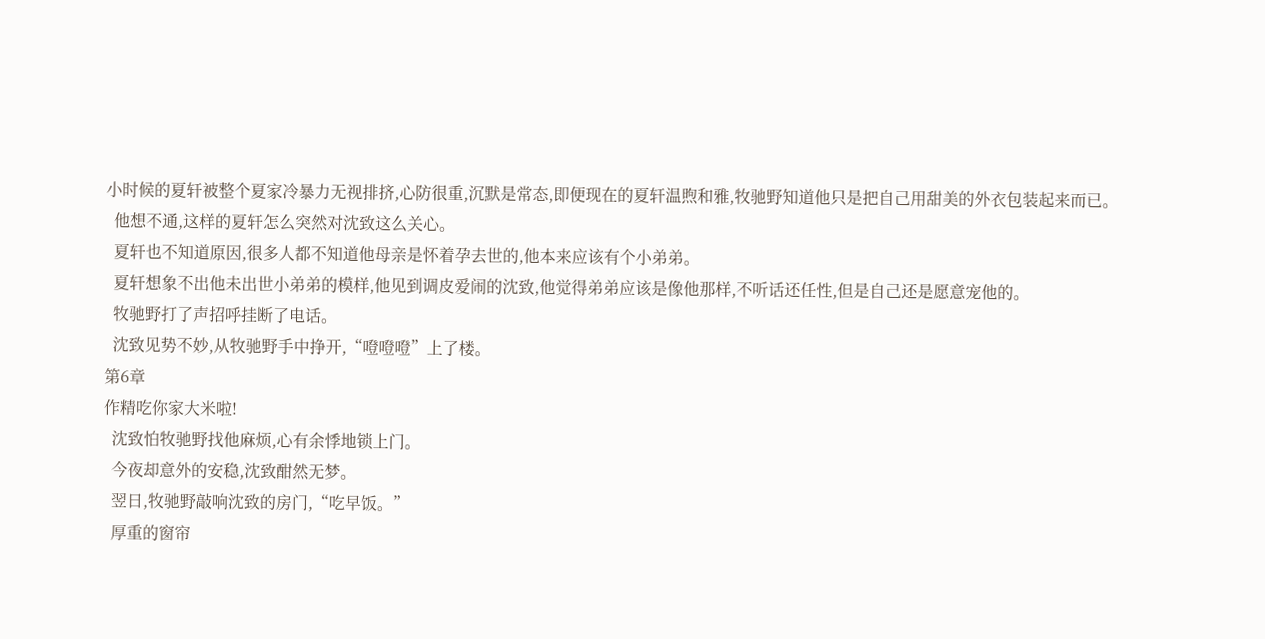小时候的夏轩被整个夏家冷暴力无视排挤,心防很重,沉默是常态,即便现在的夏轩温煦和雅,牧驰野知道他只是把自己用甜美的外衣包装起来而已。
  他想不通,这样的夏轩怎么突然对沈致这么关心。
  夏轩也不知道原因,很多人都不知道他母亲是怀着孕去世的,他本来应该有个小弟弟。
  夏轩想象不出他未出世小弟弟的模样,他见到调皮爱闹的沈致,他觉得弟弟应该是像他那样,不听话还任性,但是自己还是愿意宠他的。
  牧驰野打了声招呼挂断了电话。
  沈致见势不妙,从牧驰野手中挣开,“噔噔噔”上了楼。
第6章
作精吃你家大米啦!
  沈致怕牧驰野找他麻烦,心有余悸地锁上门。
  今夜却意外的安稳,沈致酣然无梦。
  翌日,牧驰野敲响沈致的房门,“吃早饭。”
  厚重的窗帘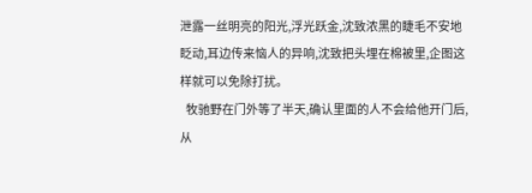泄露一丝明亮的阳光,浮光跃金,沈致浓黑的睫毛不安地眨动,耳边传来恼人的异响,沈致把头埋在棉被里,企图这样就可以免除打扰。
  牧驰野在门外等了半天,确认里面的人不会给他开门后,从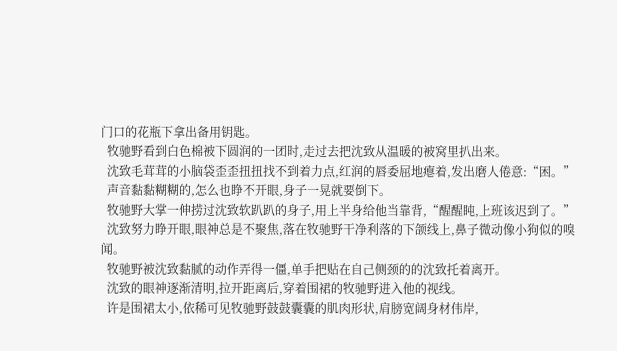门口的花瓶下拿出备用钥匙。
  牧驰野看到白色棉被下圆润的一团时,走过去把沈致从温暖的被窝里扒出来。
  沈致毛茸茸的小脑袋歪歪扭扭找不到着力点,红润的唇委屈地瘪着,发出磨人倦意:“困。”
  声音黏黏糊糊的,怎么也睁不开眼,身子一晃就要倒下。
  牧驰野大掌一伸捞过沈致软趴趴的身子,用上半身给他当靠背,“醒醒盹,上班该迟到了。”
  沈致努力睁开眼,眼神总是不聚焦,落在牧驰野干净利落的下颌线上,鼻子微动像小狗似的嗅闻。
  牧驰野被沈致黏腻的动作弄得一僵,单手把贴在自己侧颈的的沈致托着离开。
  沈致的眼神逐渐清明,拉开距离后,穿着围裙的牧驰野进入他的视线。
  许是围裙太小,依稀可见牧驰野鼓鼓囊囊的肌肉形状,肩膀宽阔身材伟岸,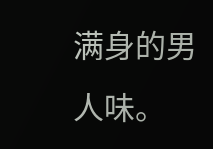满身的男人味。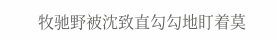牧驰野被沈致直勾勾地盯着莫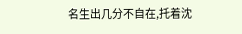名生出几分不自在,托着沈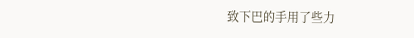致下巴的手用了些力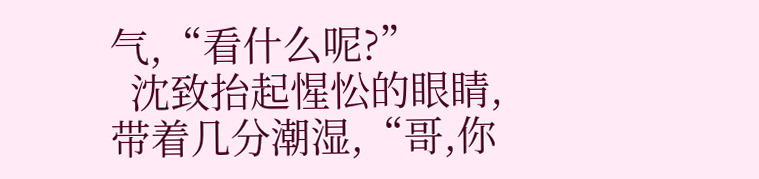气,“看什么呢?”
  沈致抬起惺忪的眼睛,带着几分潮湿,“哥,你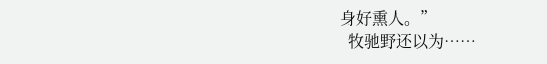身好熏人。”
  牧驰野还以为……